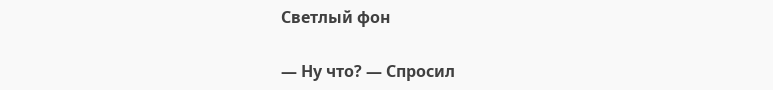Светлый фон

— Ну что? — Спросил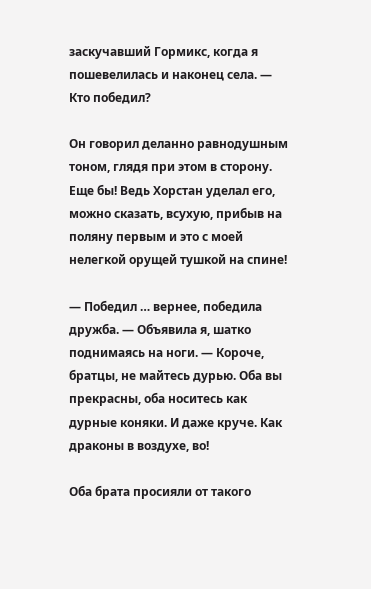заскучавший Гормикс, когда я пошевелилась и наконец села. — Кто победил?

Он говорил деланно равнодушным тоном, глядя при этом в сторону. Еще бы! Ведь Хорстан уделал его, можно сказать, всухую, прибыв на поляну первым и это с моей нелегкой орущей тушкой на спине!

— Победил … вернее, победила дружба. — Объявила я, шатко поднимаясь на ноги. — Короче, братцы, не майтесь дурью. Оба вы прекрасны, оба носитесь как дурные коняки. И даже круче. Как драконы в воздухе, во!

Оба брата просияли от такого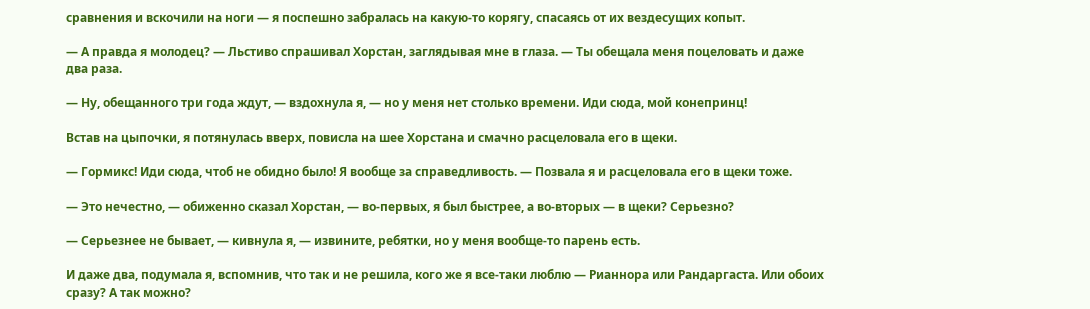сравнения и вскочили на ноги — я поспешно забралась на какую-то корягу, спасаясь от их вездесущих копыт.

— А правда я молодец? — Льстиво спрашивал Хорстан, заглядывая мне в глаза. — Ты обещала меня поцеловать и даже два раза.

— Ну, обещанного три года ждут, — вздохнула я, — но у меня нет столько времени. Иди сюда, мой конепринц!

Встав на цыпочки, я потянулась вверх, повисла на шее Хорстана и смачно расцеловала его в щеки.

— Гормикс! Иди сюда, чтоб не обидно было! Я вообще за справедливость. — Позвала я и расцеловала его в щеки тоже.

— Это нечестно, — обиженно сказал Хорстан, — во-первых, я был быстрее, а во-вторых — в щеки? Серьезно?

— Серьезнее не бывает, — кивнула я, — извините, ребятки, но у меня вообще-то парень есть.

И даже два, подумала я, вспомнив, что так и не решила, кого же я все-таки люблю — Рианнора или Рандаргаста. Или обоих сразу? А так можно?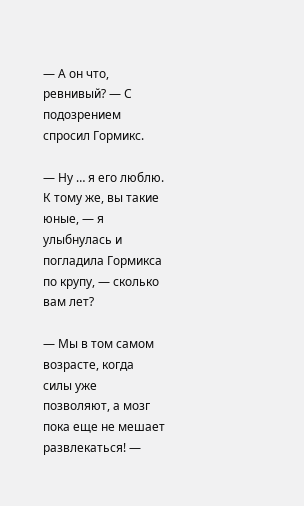— А он что, ревнивый? — С подозрением спросил Гормикс.

— Ну … я его люблю. К тому же, вы такие юные, — я улыбнулась и погладила Гормикса по крупу, — сколько вам лет?

— Мы в том самом возрасте, когда силы уже позволяют, а мозг пока еще не мешает развлекаться! —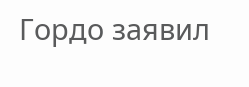Гордо заявил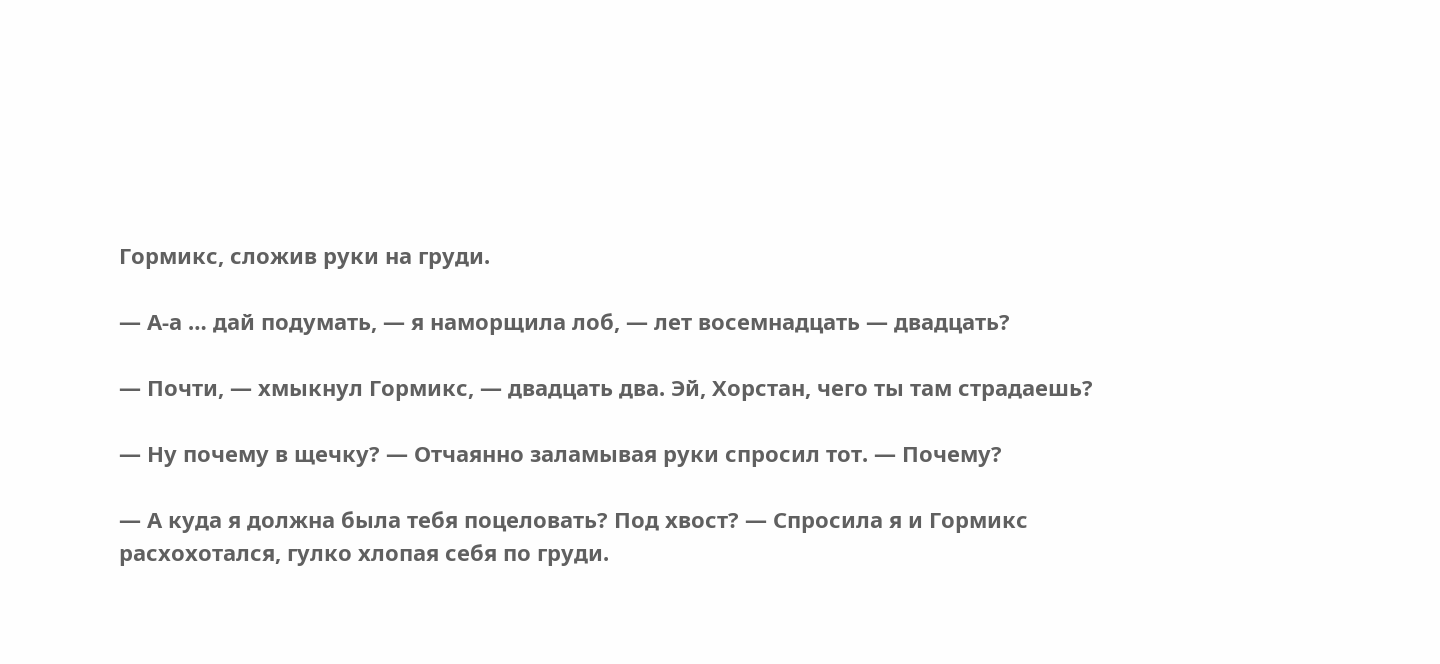Гормикс, сложив руки на груди.

— А-а … дай подумать, — я наморщила лоб, — лет восемнадцать — двадцать?

— Почти, — хмыкнул Гормикс, — двадцать два. Эй, Хорстан, чего ты там страдаешь?

— Ну почему в щечку? — Отчаянно заламывая руки спросил тот. — Почему?

— А куда я должна была тебя поцеловать? Под хвост? — Спросила я и Гормикс расхохотался, гулко хлопая себя по груди.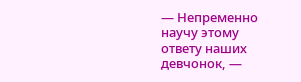— Непременно научу этому ответу наших девчонок, —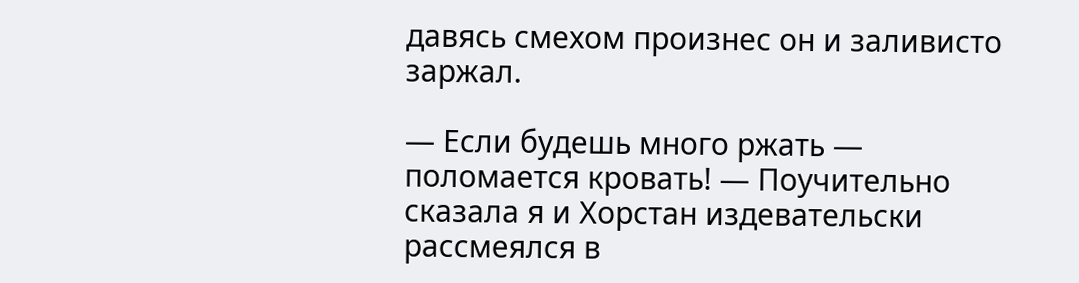давясь смехом произнес он и заливисто заржал.

— Если будешь много ржать — поломается кровать! — Поучительно сказала я и Хорстан издевательски рассмеялся в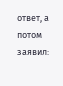ответ, а потом заявил: